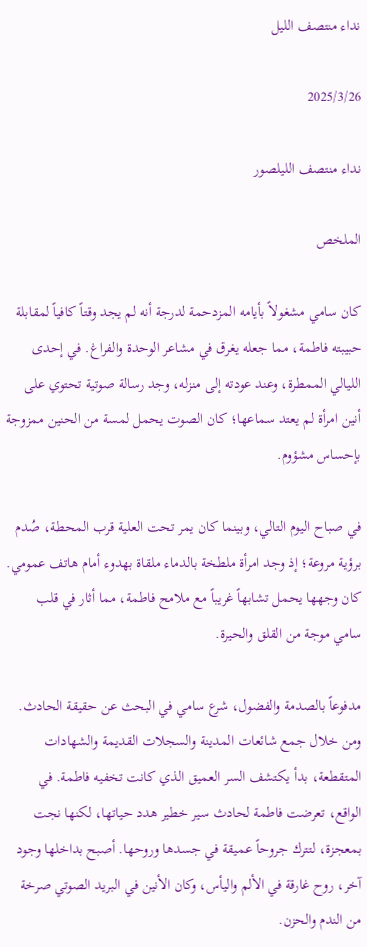نداء منتصف الليل

2025/3/26

نداء منتصف الليلصور

الملخص

كان سامي مشغولاً بأيامه المزدحمة لدرجة أنه لم يجد وقتاً كافياً لمقابلة حبيبته فاطمة، مما جعله يغرق في مشاعر الوحدة والفراغ. في إحدى الليالي الممطرة، وعند عودته إلى منزله، وجد رسالة صوتية تحتوي على أنين امرأة لم يعتد سماعها؛ كان الصوت يحمل لمسة من الحنين ممزوجة بإحساس مشؤوم.

في صباح اليوم التالي، وبينما كان يمر تحت العلية قرب المحطة، صُدم برؤية مروعة؛ إذ وجد امرأة ملطخة بالدماء ملقاة بهدوء أمام هاتف عمومي. كان وجهها يحمل تشابهاً غريباً مع ملامح فاطمة، مما أثار في قلب سامي موجة من القلق والحيرة.

مدفوعاً بالصدمة والفضول، شرع سامي في البحث عن حقيقة الحادث. ومن خلال جمع شائعات المدينة والسجلات القديمة والشهادات المتقطعة، بدأ يكتشف السر العميق الذي كانت تخفيه فاطمة. في الواقع، تعرضت فاطمة لحادث سير خطير هدد حياتها، لكنها نجت بمعجزة، لتترك جروحاً عميقة في جسدها وروحها. أصبح بداخلها وجود آخر، روح غارقة في الألم واليأس، وكان الأنين في البريد الصوتي صرخة من الندم والحزن.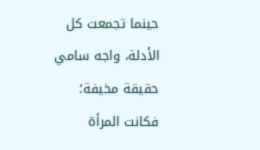حينما تجمعت كل الأدلة، واجه سامي حقيقة مخيفة؛ فكانت المرأة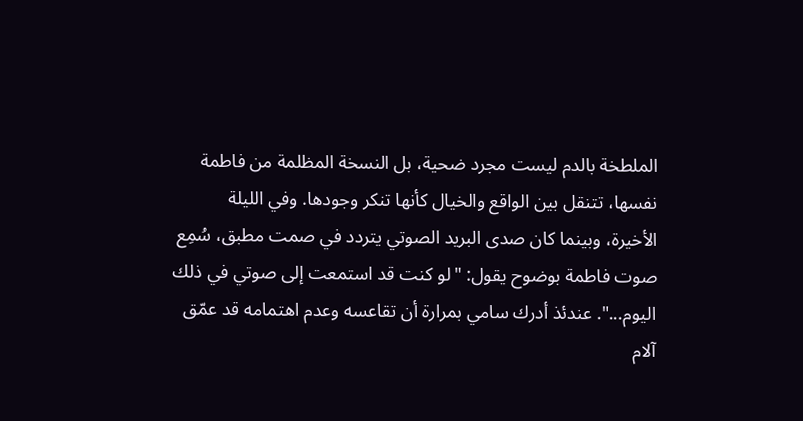الملطخة بالدم ليست مجرد ضحية، بل النسخة المظلمة من فاطمة نفسها، تتنقل بين الواقع والخيال كأنها تنكر وجودها. وفي الليلة الأخيرة، وبينما كان صدى البريد الصوتي يتردد في صمت مطبق، سُمِع صوت فاطمة بوضوح يقول: "لو كنت قد استمعت إلى صوتي في ذلك اليوم...". عندئذ أدرك سامي بمرارة أن تقاعسه وعدم اهتمامه قد عمّق آلام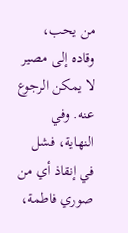من يحب، وقاده إلى مصير لا يمكن الرجوع عنه. وفي النهاية، فشل في إنقاذ أي من صوري فاطمة،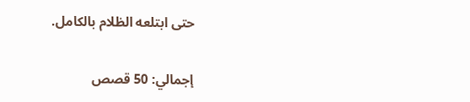حتى ابتلعه الظلام بالكامل.


إجمالي: 50 قصص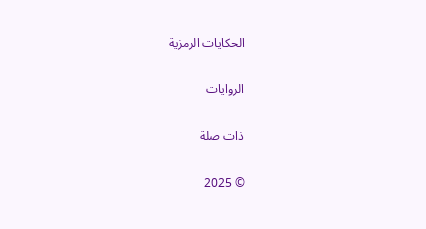الحكايات الرمزية

الروايات

ذات صلة

© 2025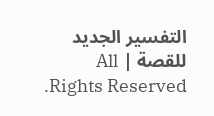التفسير الجديد للقصة | All Rights Reserved.